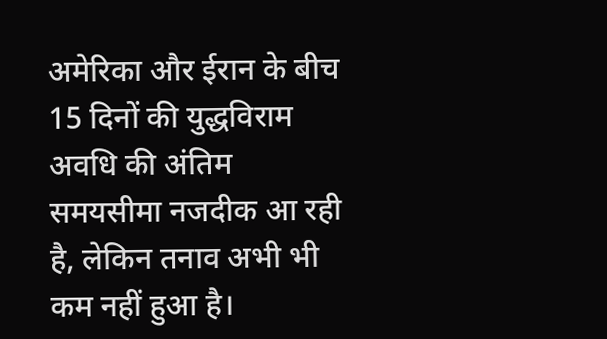अमेरिका और ईरान के बीच 15 दिनों की युद्धविराम अवधि की अंतिम समयसीमा नजदीक आ रही है, लेकिन तनाव अभी भी कम नहीं हुआ है।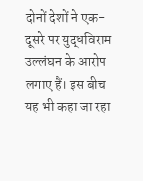दोनों देशों ने एक-दूसरे पर युद्धविराम उल्लंघन के आरोप लगाए हैं। इस बीच यह भी कहा जा रहा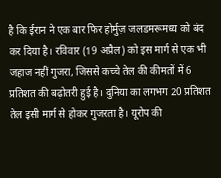है कि ईरान ने एक बार फिर होर्मुज़ जलडमरूमध्य को बंद कर दिया है। रविवार (19 अप्रैल) को इस मार्ग से एक भी जहाज नहीं गुजरा, जिससे कच्चे तेल की कीमतों में 6 प्रतिशत की बढ़ोतरी हुई है। दुनिया का लगभग 20 प्रतिशत तेल इसी मार्ग से होकर गुजरता है। यूरोप की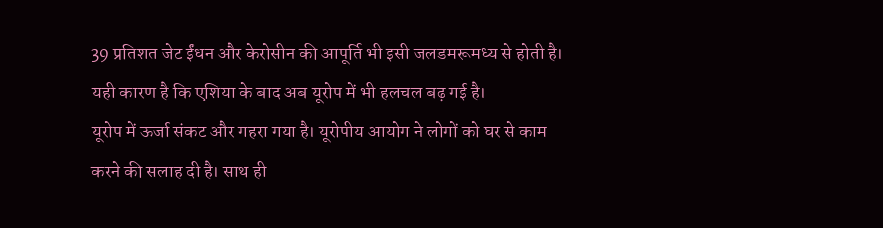39 प्रतिशत जेट ईंधन और केरोसीन की आपूर्ति भी इसी जलडमरूमध्य से होती है। यही कारण है कि एशिया के बाद अब यूरोप में भी हलचल बढ़ गई है।
यूरोप में ऊर्जा संकट और गहरा गया है। यूरोपीय आयोग ने लोगों को घर से काम करने की सलाह दी है। साथ ही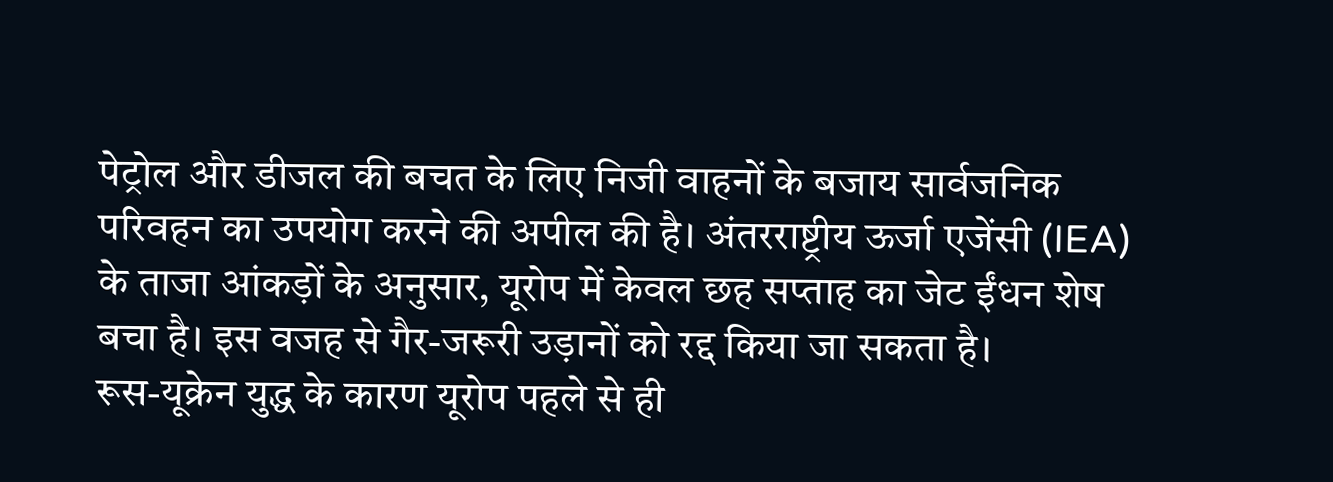पेट्रोल और डीजल की बचत के लिए निजी वाहनों के बजाय सार्वजनिक परिवहन का उपयोग करने की अपील की है। अंतरराष्ट्रीय ऊर्जा एजेंसी (IEA) के ताजा आंकड़ों के अनुसार, यूरोप में केवल छह सप्ताह का जेट ईंधन शेष बचा है। इस वजह से गैर-जरूरी उड़ानों को रद्द किया जा सकता है।
रूस-यूक्रेन युद्ध के कारण यूरोप पहले से ही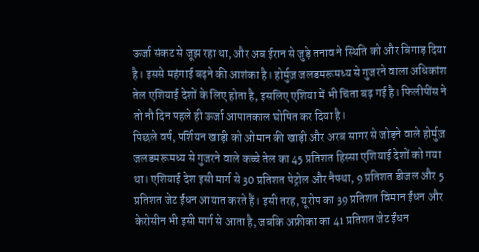ऊर्जा संकट से जूझ रहा था, और अब ईरान से जुड़े तनाव ने स्थिति को और बिगाड़ दिया है। इससे महंगाई बढ़ने की आशंका है। होर्मुज़ जलडमरूमध्य से गुजरने वाला अधिकांश तेल एशियाई देशों के लिए होता है, इसलिए एशिया में भी चिंता बढ़ गई है। फिलीपींस ने तो नौ दिन पहले ही ऊर्जा आपातकाल घोषित कर दिया है।
पिछले वर्ष, पर्शियन खाड़ी को ओमान की खाड़ी और अरब सागर से जोड़ने वाले होर्मुज़ जलडमरूमध्य से गुजरने वाले कच्चे तेल का 45 प्रतिशत हिस्सा एशियाई देशों को गया था। एशियाई देश इसी मार्ग से 30 प्रतिशत पेट्रोल और नैफ्था, 9 प्रतिशत डीजल और 5 प्रतिशत जेट ईंधन आयात करते हैं। इसी तरह, यूरोप का 39 प्रतिशत विमान ईंधन और केरोसीन भी इसी मार्ग से आता है, जबकि अफ्रीका का 41 प्रतिशत जेट ईंधन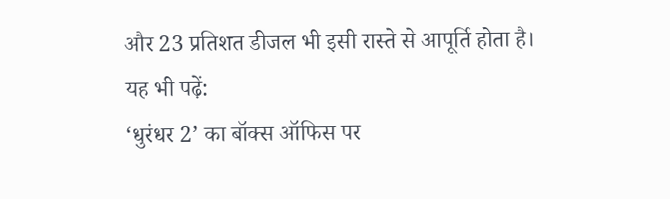और 23 प्रतिशत डीजल भी इसी रास्ते से आपूर्ति होता है।
यह भी पढ़ें:
‘धुरंधर 2’ का बॉक्स ऑफिस पर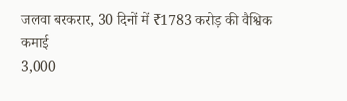जलवा बरकरार, 30 दिनों में ₹1783 करोड़ की वैश्विक कमाई
3,000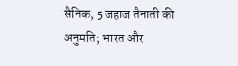सैनिक, 5 जहाज तैनाती की अनुमति; भारत और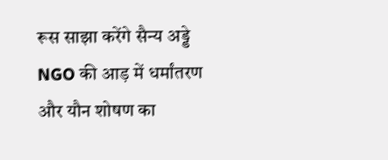रूस साझा करेंगे सैन्य अड्डे
NGO की आड़ में धर्मांतरण और यौन शोषण का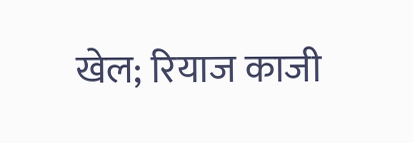खेल; रियाज काजी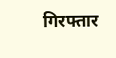गिरफ्तार